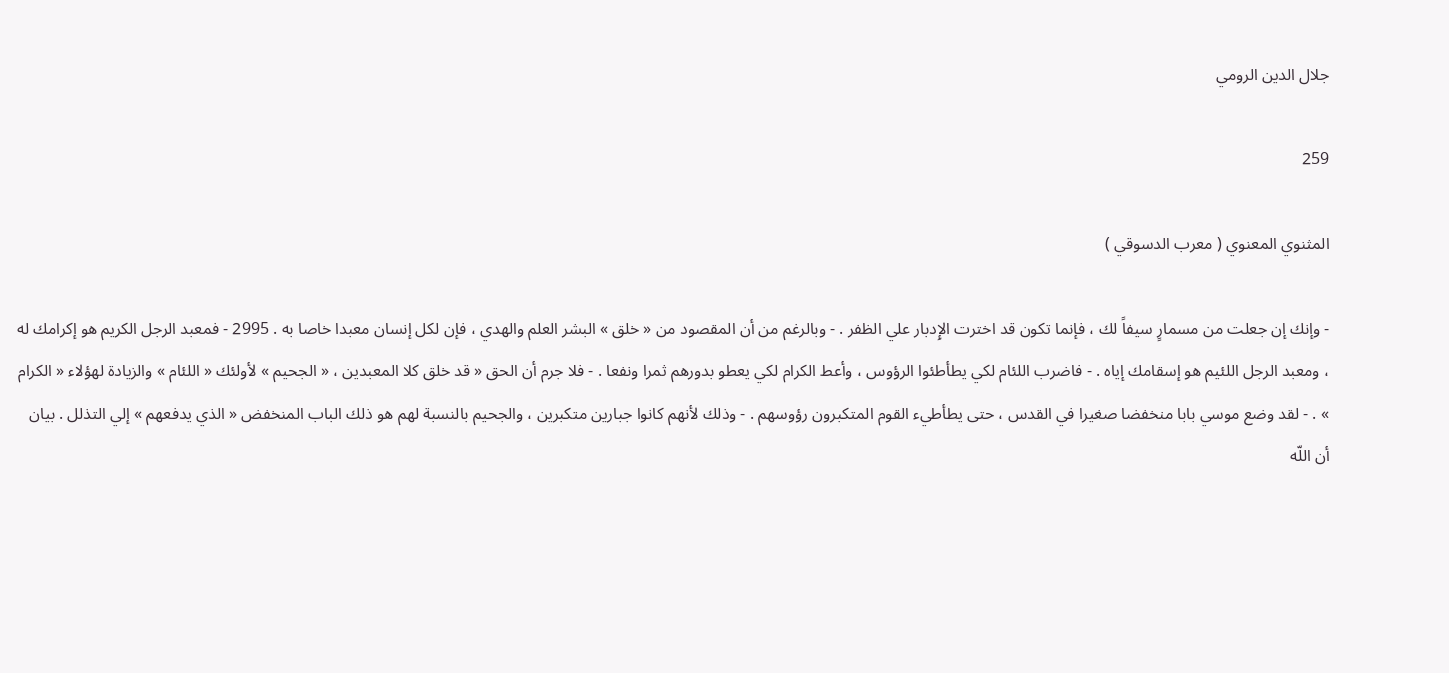جلال الدين الرومي

259

المثنوي المعنوي ( معرب الدسوقي )

- وإنك إن جعلت من مسمارٍ سيفاً لك ، فإنما تكون قد اخترت الإِدبار علي الظفر . - وبالرغم من أن المقصود من « خلق » البشر العلم والهدي ، فإن لكل إنسان معبدا خاصا به . 2995 - فمعبد الرجل الكريم هو إكرامك له ، ومعبد الرجل اللئيم هو إسقامك إياه . - فاضرب اللئام لكي يطأطئوا الرؤوس ، وأعط الكرام لكي يعطو بدورهم ثمرا ونفعا . - فلا جرم أن الحق « قد خلق كلا المعبدين ، « الجحيم » لأولئك « اللئام » والزيادة لهؤلاء « الكرام » . - لقد وضع موسي بابا منخفضا صغيرا في القدس ، حتى يطأطيء القوم المتكبرون رؤوسهم . - وذلك لأنهم كانوا جبارين متكبرين ، والجحيم بالنسبة لهم هو ذلك الباب المنخفض « الذي يدفعهم » إلي التذلل . بيان أن اللّه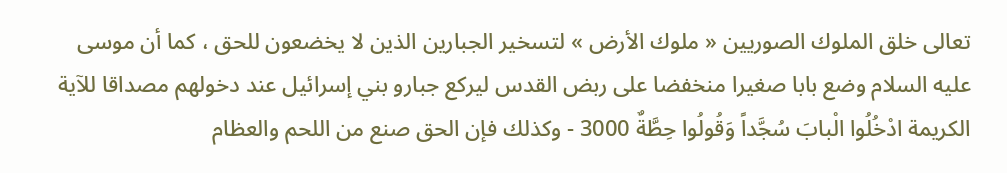تعالى خلق الملوك الصوريين « ملوك الأرض » لتسخير الجبارين الذين لا يخضعون للحق ، كما أن موسى عليه السلام وضع بابا صغيرا منخفضا على ربض القدس ليركع جبارو بني إسرائيل عند دخولهم مصداقا للآية الكريمة ادْخُلُوا الْبابَ سُجَّداً وَقُولُوا حِطَّةٌ 3000 - وكذلك فإن الحق صنع من اللحم والعظام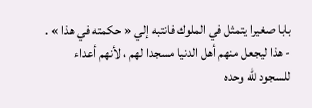بابا صغيرا يتمثل في الملوك فانتبه إلي « حكمته في هذا » . - هذا ليجعل منهم أهل الدنيا مسجدا لهم ، لأنهم أعداء للسجود للّه وحده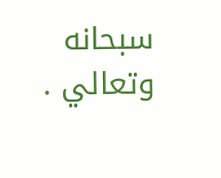سبحانه وتعالي .